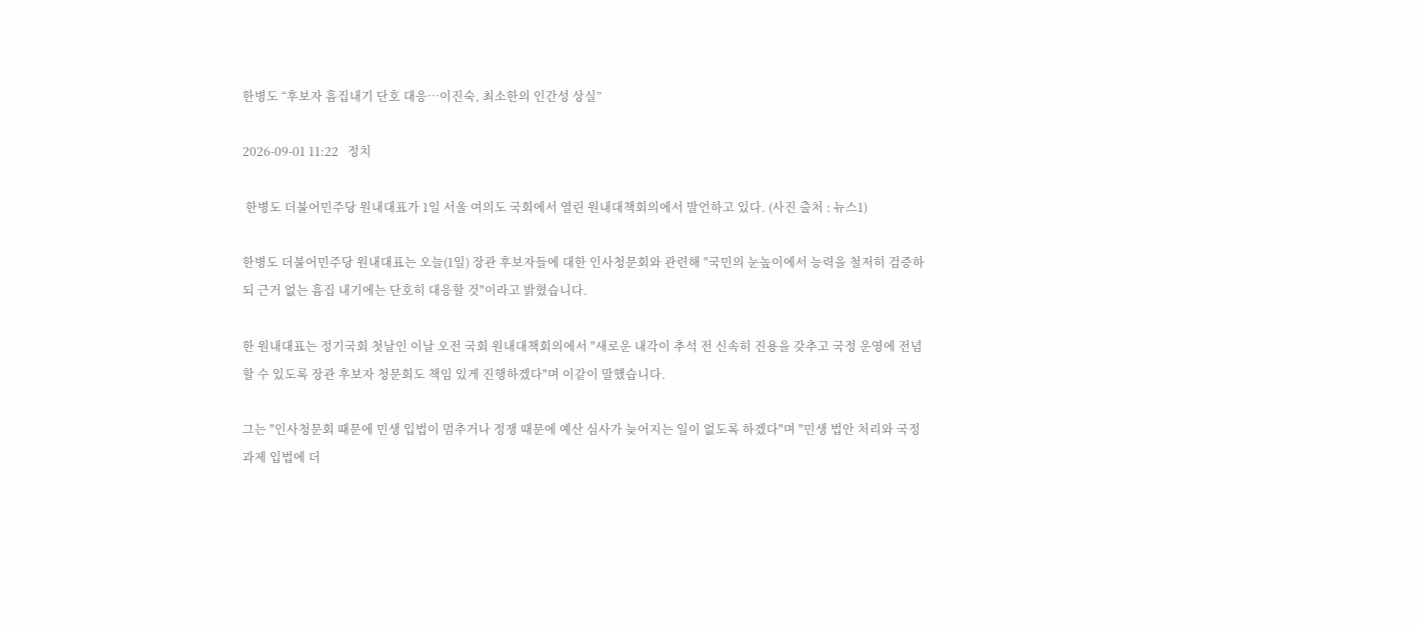한병도 “후보자 흠집내기 단호 대응…이진숙, 최소한의 인간성 상실”

2026-09-01 11:22   정치

 한병도 더불어민주당 원내대표가 1일 서울 여의도 국회에서 열린 원내대책회의에서 발언하고 있다. (사진 출처 : 뉴스1)

한병도 더불어민주당 원내대표는 오늘(1일) 장관 후보자들에 대한 인사청문회와 관련해 "국민의 눈높이에서 능력을 철저히 검증하되 근거 없는 흠집 내기에는 단호히 대응할 것"이라고 밝혔습니다.

한 원내대표는 정기국회 첫날인 이날 오전 국회 원내대책회의에서 "새로운 내각이 추석 전 신속히 진용을 갖추고 국정 운영에 전념할 수 있도록 장관 후보자 청문회도 책임 있게 진행하겠다"며 이같이 말했습니다.

그는 "인사청문회 때문에 민생 입법이 멈추거나 정쟁 때문에 예산 심사가 늦어지는 일이 없도록 하겠다"며 "민생 법안 처리와 국정 과제 입법에 더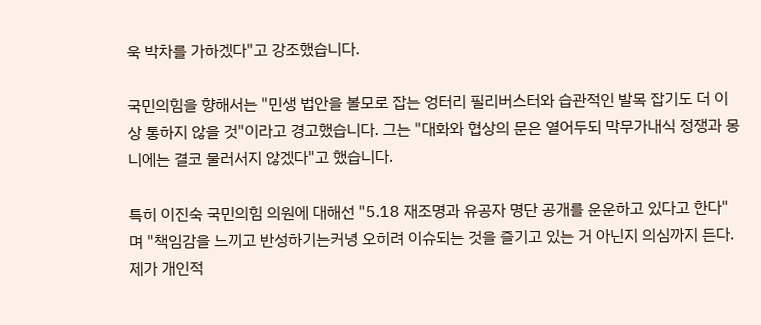욱 박차를 가하겠다"고 강조했습니다.

국민의힘을 향해서는 "민생 법안을 볼모로 잡는 엉터리 필리버스터와 습관적인 발목 잡기도 더 이상 통하지 않을 것"이라고 경고했습니다. 그는 "대화와 협상의 문은 열어두되 막무가내식 정쟁과 몽니에는 결코 물러서지 않겠다"고 했습니다.

특히 이진숙 국민의힘 의원에 대해선 "5.18 재조명과 유공자 명단 공개를 운운하고 있다고 한다"며 "책임감을 느끼고 반성하기는커녕 오히려 이슈되는 것을 즐기고 있는 거 아닌지 의심까지 든다. 제가 개인적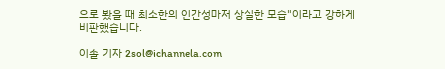으로 봤을 때 최소한의 인간성마저 상실한 모습"이라고 강하게 비판했습니다.

이솔 기자 2sol@ichannela.com